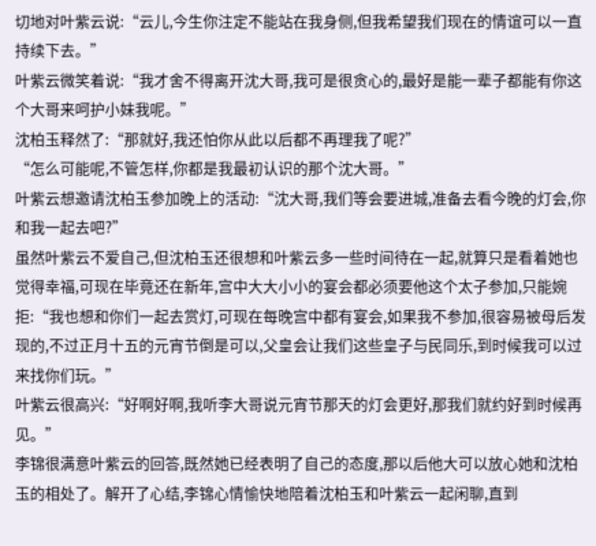切地对叶紫云说:“云儿,今生你注定不能站在我身侧,但我希望我们现在的情谊可以一直持续下去。”
叶紫云微笑着说:“我才舍不得离开沈大哥,我可是很贪心的,最好是能一辈子都能有你这个大哥来呵护小妹我呢。”
沈柏玉释然了:“那就好,我还怕你从此以后都不再理我了呢?”
“怎么可能呢,不管怎样,你都是我最初认识的那个沈大哥。”
叶紫云想邀请沈柏玉参加晚上的活动:“沈大哥,我们等会要进城,准备去看今晚的灯会,你和我一起去吧?”
虽然叶紫云不爱自己,但沈柏玉还很想和叶紫云多一些时间待在一起,就算只是看着她也觉得幸福,可现在毕竟还在新年,宫中大大小小的宴会都必须要他这个太子参加,只能婉拒:“我也想和你们一起去赏灯,可现在每晚宫中都有宴会,如果我不参加,很容易被母后发现的,不过正月十五的元宵节倒是可以,父皇会让我们这些皇子与民同乐,到时候我可以过来找你们玩。”
叶紫云很高兴:“好啊好啊,我听李大哥说元宵节那天的灯会更好,那我们就约好到时候再见。”
李锦很满意叶紫云的回答,既然她已经表明了自己的态度,那以后他大可以放心她和沈柏玉的相处了。解开了心结,李锦心情愉快地陪着沈柏玉和叶紫云一起闲聊,直到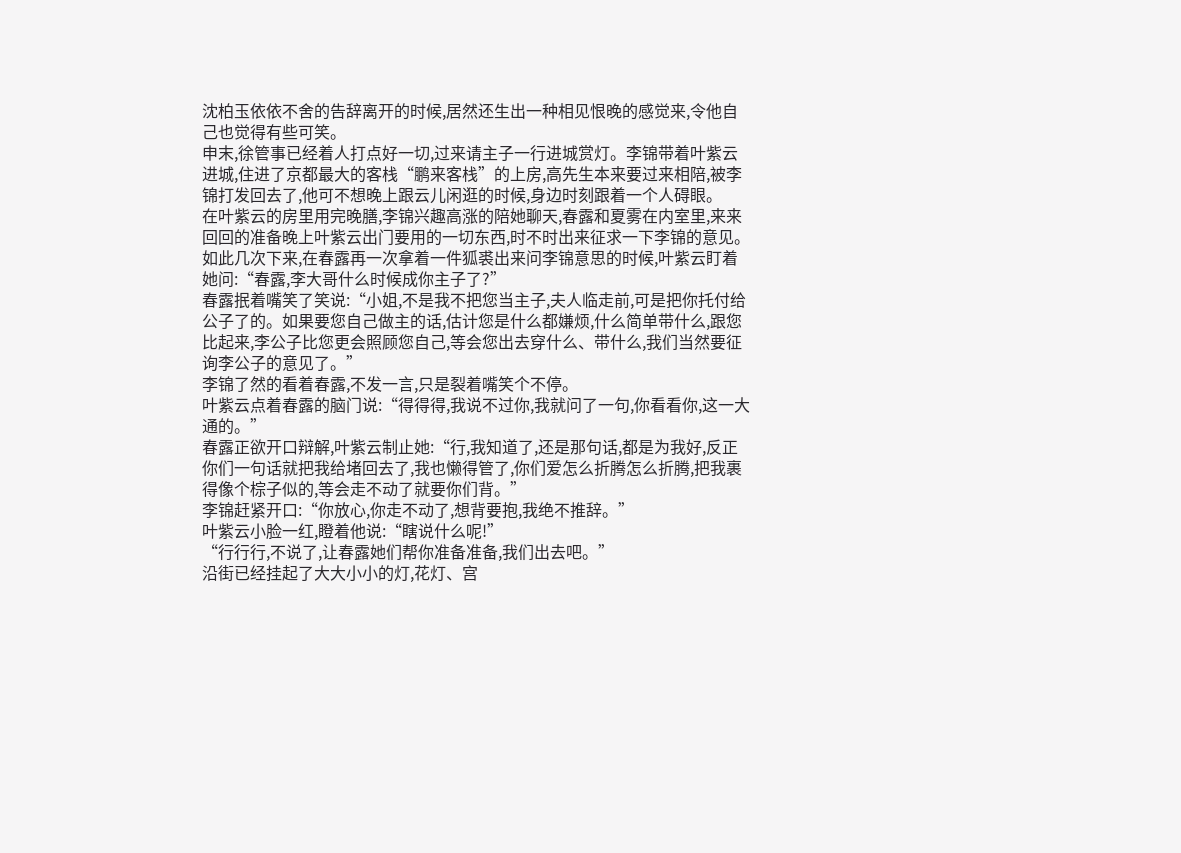沈柏玉依依不舍的告辞离开的时候,居然还生出一种相见恨晚的感觉来,令他自己也觉得有些可笑。
申末,徐管事已经着人打点好一切,过来请主子一行进城赏灯。李锦带着叶紫云进城,住进了京都最大的客栈“鹏来客栈”的上房,高先生本来要过来相陪,被李锦打发回去了,他可不想晚上跟云儿闲逛的时候,身边时刻跟着一个人碍眼。
在叶紫云的房里用完晚膳,李锦兴趣高涨的陪她聊天,春露和夏雾在内室里,来来回回的准备晚上叶紫云出门要用的一切东西,时不时出来征求一下李锦的意见。
如此几次下来,在春露再一次拿着一件狐裘出来问李锦意思的时候,叶紫云盯着她问:“春露,李大哥什么时候成你主子了?”
春露抿着嘴笑了笑说:“小姐,不是我不把您当主子,夫人临走前,可是把你托付给公子了的。如果要您自己做主的话,估计您是什么都嫌烦,什么简单带什么,跟您比起来,李公子比您更会照顾您自己,等会您出去穿什么、带什么,我们当然要征询李公子的意见了。”
李锦了然的看着春露,不发一言,只是裂着嘴笑个不停。
叶紫云点着春露的脑门说:“得得得,我说不过你,我就问了一句,你看看你,这一大通的。”
春露正欲开口辩解,叶紫云制止她:“行,我知道了,还是那句话,都是为我好,反正你们一句话就把我给堵回去了,我也懒得管了,你们爱怎么折腾怎么折腾,把我裹得像个棕子似的,等会走不动了就要你们背。”
李锦赶紧开口:“你放心,你走不动了,想背要抱,我绝不推辞。”
叶紫云小脸一红,瞪着他说:“瞎说什么呢!”
“行行行,不说了,让春露她们帮你准备准备,我们出去吧。”
沿街已经挂起了大大小小的灯,花灯、宫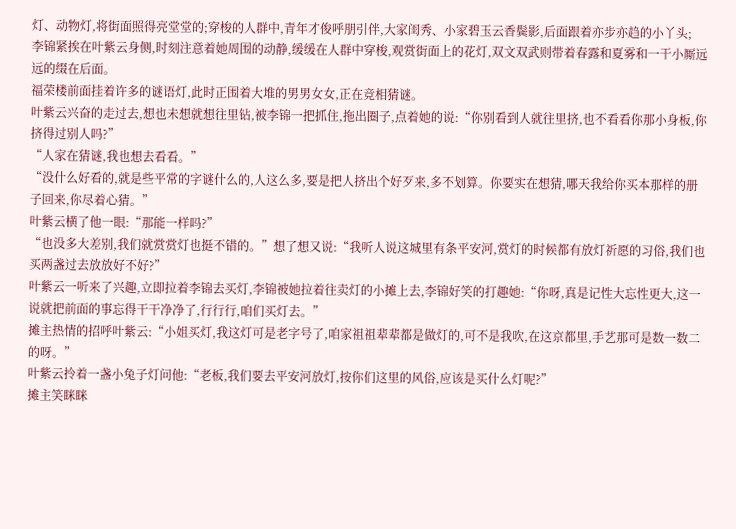灯、动物灯,将街面照得亮堂堂的;穿梭的人群中,青年才俊呼朋引伴,大家闺秀、小家碧玉云香鬓影,后面跟着亦步亦趋的小丫头;
李锦紧挨在叶紫云身侧,时刻注意着她周围的动静,缓缓在人群中穿梭,观赏街面上的花灯,双文双武则带着春露和夏雾和一干小厮远远的缀在后面。
福荣楼前面挂着许多的谜语灯,此时正围着大堆的男男女女,正在竞相猜谜。
叶紫云兴奋的走过去,想也未想就想往里钻,被李锦一把抓住,拖出圈子,点着她的说:“你别看到人就往里挤,也不看看你那小身板,你挤得过别人吗?”
“人家在猜谜,我也想去看看。”
“没什么好看的,就是些平常的字谜什么的,人这么多,要是把人挤出个好歹来,多不划算。你要实在想猜,哪天我给你买本那样的册子回来,你尽着心猜。”
叶紫云横了他一眼:“那能一样吗?”
“也没多大差别,我们就赏赏灯也挺不错的。”想了想又说:“我听人说这城里有条平安河,赏灯的时候都有放灯祈愿的习俗,我们也买两盏过去放放好不好?”
叶紫云一听来了兴趣,立即拉着李锦去买灯,李锦被她拉着往卖灯的小摊上去,李锦好笑的打趣她:“你呀,真是记性大忘性更大,这一说就把前面的事忘得干干净净了,行行行,咱们买灯去。”
摊主热情的招呼叶紫云:“小姐买灯,我这灯可是老字号了,咱家祖祖辈辈都是做灯的,可不是我吹,在这京都里,手艺那可是数一数二的呀。”
叶紫云拎着一盏小兔子灯问他:“老板,我们要去平安河放灯,按你们这里的风俗,应该是买什么灯呢?”
摊主笑眯眯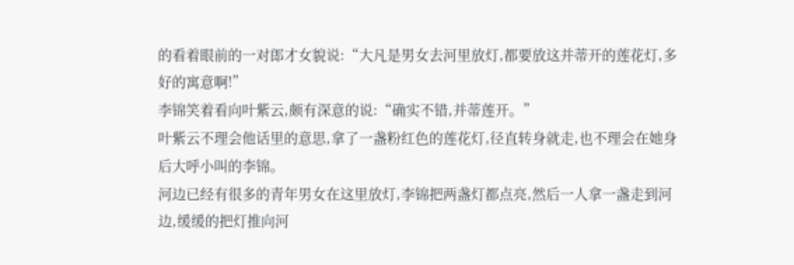的看着眼前的一对郎才女貌说:“大凡是男女去河里放灯,都要放这并蒂开的莲花灯,多好的寓意啊!”
李锦笑着看向叶紫云,颇有深意的说:“确实不错,并蒂莲开。”
叶紫云不理会他话里的意思,拿了一盏粉红色的莲花灯,径直转身就走,也不理会在她身后大呼小叫的李锦。
河边已经有很多的青年男女在这里放灯,李锦把两盏灯都点亮,然后一人拿一盏走到河边,缓缓的把灯推向河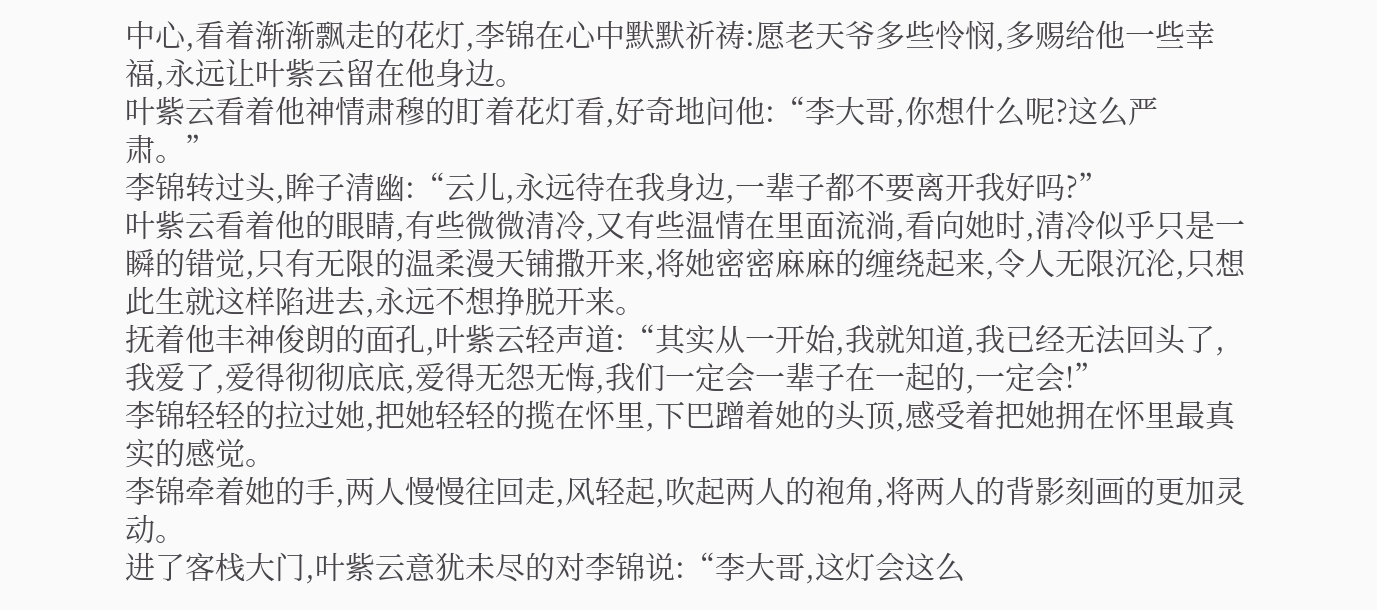中心,看着渐渐飘走的花灯,李锦在心中默默祈祷:愿老天爷多些怜悯,多赐给他一些幸福,永远让叶紫云留在他身边。
叶紫云看着他神情肃穆的盯着花灯看,好奇地问他:“李大哥,你想什么呢?这么严肃。”
李锦转过头,眸子清幽:“云儿,永远待在我身边,一辈子都不要离开我好吗?”
叶紫云看着他的眼睛,有些微微清冷,又有些温情在里面流淌,看向她时,清冷似乎只是一瞬的错觉,只有无限的温柔漫天铺撒开来,将她密密麻麻的缠绕起来,令人无限沉沦,只想此生就这样陷进去,永远不想挣脱开来。
抚着他丰神俊朗的面孔,叶紫云轻声道:“其实从一开始,我就知道,我已经无法回头了,我爱了,爱得彻彻底底,爱得无怨无悔,我们一定会一辈子在一起的,一定会!”
李锦轻轻的拉过她,把她轻轻的揽在怀里,下巴蹭着她的头顶,感受着把她拥在怀里最真实的感觉。
李锦牵着她的手,两人慢慢往回走,风轻起,吹起两人的袍角,将两人的背影刻画的更加灵动。
进了客栈大门,叶紫云意犹未尽的对李锦说:“李大哥,这灯会这么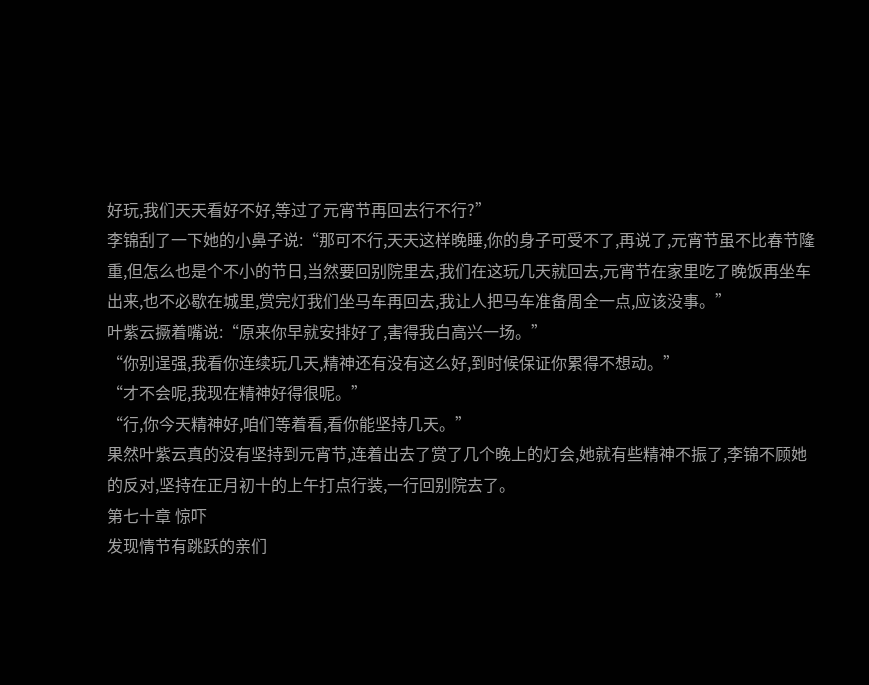好玩,我们天天看好不好,等过了元宵节再回去行不行?”
李锦刮了一下她的小鼻子说:“那可不行,天天这样晚睡,你的身子可受不了,再说了,元宵节虽不比春节隆重,但怎么也是个不小的节日,当然要回别院里去,我们在这玩几天就回去,元宵节在家里吃了晚饭再坐车出来,也不必歇在城里,赏完灯我们坐马车再回去,我让人把马车准备周全一点,应该没事。”
叶紫云撅着嘴说:“原来你早就安排好了,害得我白高兴一场。”
“你别逞强,我看你连续玩几天,精神还有没有这么好,到时候保证你累得不想动。”
“才不会呢,我现在精神好得很呢。”
“行,你今天精神好,咱们等着看,看你能坚持几天。”
果然叶紫云真的没有坚持到元宵节,连着出去了赏了几个晚上的灯会,她就有些精神不振了,李锦不顾她的反对,坚持在正月初十的上午打点行装,一行回别院去了。
第七十章 惊吓
发现情节有跳跃的亲们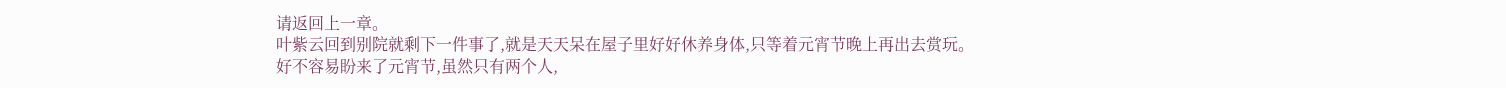请返回上一章。
叶紫云回到别院就剩下一件事了,就是天天呆在屋子里好好休养身体,只等着元宵节晚上再出去赏玩。
好不容易盼来了元宵节,虽然只有两个人,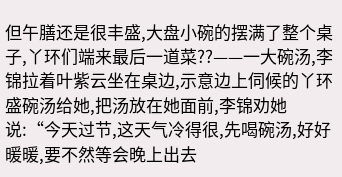但午膳还是很丰盛,大盘小碗的摆满了整个桌子,丫环们端来最后一道菜??——一大碗汤,李锦拉着叶紫云坐在桌边,示意边上伺候的丫环盛碗汤给她,把汤放在她面前,李锦劝她说:“今天过节,这天气冷得很,先喝碗汤,好好暖暖,要不然等会晚上出去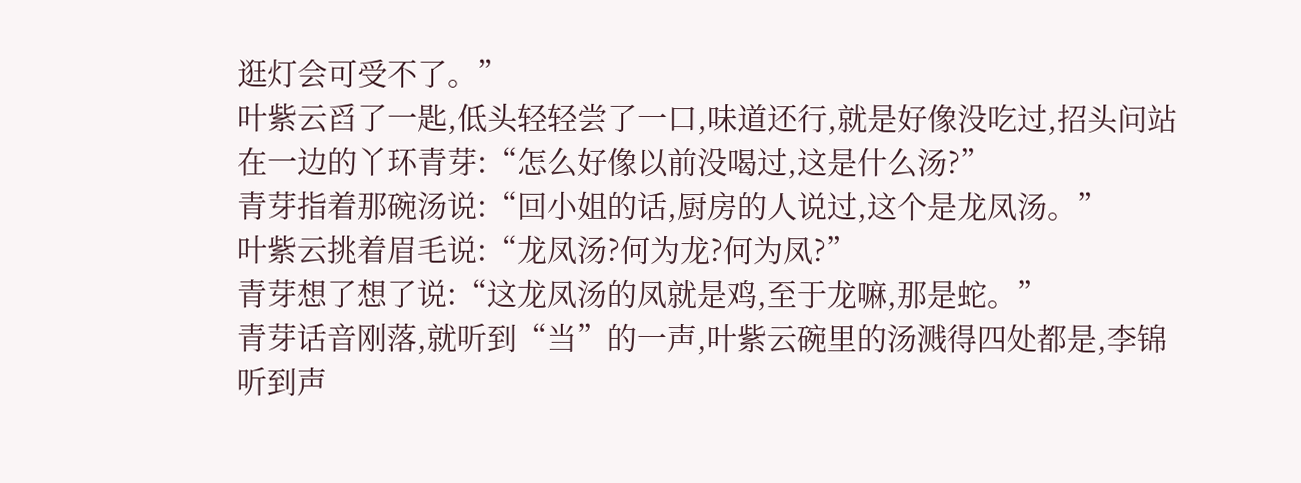逛灯会可受不了。”
叶紫云舀了一匙,低头轻轻尝了一口,味道还行,就是好像没吃过,招头问站在一边的丫环青芽:“怎么好像以前没喝过,这是什么汤?”
青芽指着那碗汤说:“回小姐的话,厨房的人说过,这个是龙凤汤。”
叶紫云挑着眉毛说:“龙凤汤?何为龙?何为凤?”
青芽想了想了说:“这龙凤汤的凤就是鸡,至于龙嘛,那是蛇。”
青芽话音刚落,就听到“当”的一声,叶紫云碗里的汤溅得四处都是,李锦听到声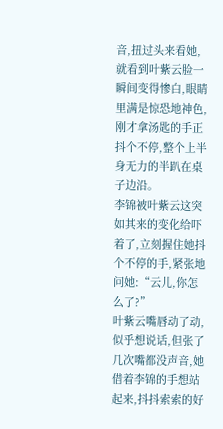音,扭过头来看她,就看到叶紫云脸一瞬间变得惨白,眼睛里满是惊恐地神色,刚才拿汤匙的手正抖个不停,整个上半身无力的半趴在桌子边沿。
李锦被叶紫云这突如其来的变化给吓着了,立刻握住她抖个不停的手,紧张地问她:“云儿,你怎么了?”
叶紫云嘴唇动了动,似乎想说话,但张了几次嘴都没声音,她借着李锦的手想站起来,抖抖索索的好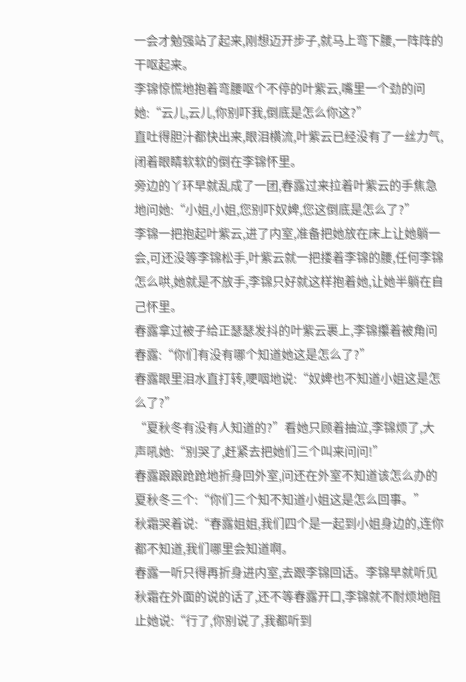一会才勉强站了起来,刚想迈开步子,就马上弯下腰,一阵阵的干呕起来。
李锦惊慌地抱着弯腰呕个不停的叶紫云,嘴里一个劲的问她:“云儿,云儿,你别吓我,倒底是怎么你这?”
直吐得胆汁都快出来,眼泪横流,叶紫云已经没有了一丝力气,闭着眼睛软软的倒在李锦怀里。
旁边的丫环早就乱成了一团,春露过来拉着叶紫云的手焦急地问她:“小姐,小姐,您别吓奴婢,您这倒底是怎么了?”
李锦一把抱起叶紫云,进了内室,准备把她放在床上让她躺一会,可还没等李锦松手,叶紫云就一把搂着李锦的腰,任何李锦怎么哄,她就是不放手,李锦只好就这样抱着她,让她半躺在自己怀里。
春露拿过被子给正瑟瑟发抖的叶紫云裹上,李锦攥着被角问春露:“你们有没有哪个知道她这是怎么了?”
春露眼里泪水直打转,哽咽地说:“奴婢也不知道小姐这是怎么了?”
“夏秋冬有没有人知道的?”看她只顾着抽泣,李锦烦了,大声吼她:“别哭了,赶紧去把她们三个叫来问问!”
春露踉踉跄跄地折身回外室,问还在外室不知道该怎么办的夏秋冬三个:“你们三个知不知道小姐这是怎么回事。”
秋霜哭着说:“春露姐姐,我们四个是一起到小姐身边的,连你都不知道,我们哪里会知道啊。
春露一听只得再折身进内室,去跟李锦回话。李锦早就听见秋霜在外面的说的话了,还不等春露开口,李锦就不耐烦地阻止她说:“行了,你别说了,我都听到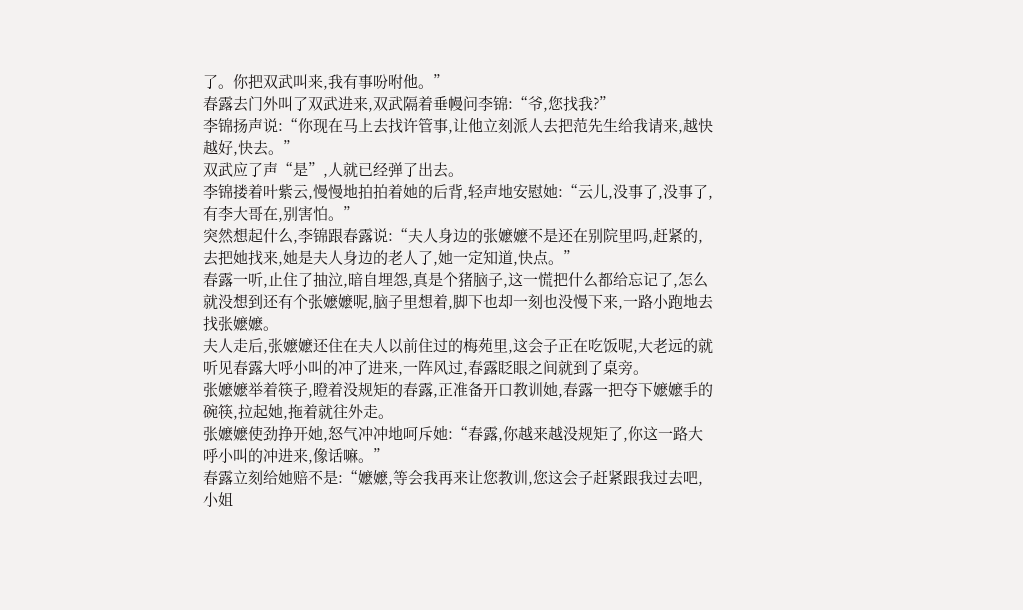了。你把双武叫来,我有事吩咐他。”
春露去门外叫了双武进来,双武隔着垂幔问李锦:“爷,您找我?”
李锦扬声说:“你现在马上去找许管事,让他立刻派人去把范先生给我请来,越快越好,快去。”
双武应了声“是”,人就已经弹了出去。
李锦搂着叶紫云,慢慢地拍拍着她的后背,轻声地安慰她:“云儿,没事了,没事了,有李大哥在,别害怕。”
突然想起什么,李锦跟春露说:“夫人身边的张嬷嬷不是还在别院里吗,赶紧的,去把她找来,她是夫人身边的老人了,她一定知道,快点。”
春露一听,止住了抽泣,暗自埋怨,真是个猪脑子,这一慌把什么都给忘记了,怎么就没想到还有个张嬷嬷呢,脑子里想着,脚下也却一刻也没慢下来,一路小跑地去找张嬷嬷。
夫人走后,张嬷嬷还住在夫人以前住过的梅苑里,这会子正在吃饭呢,大老远的就听见春露大呼小叫的冲了进来,一阵风过,春露眨眼之间就到了桌旁。
张嬷嬷举着筷子,瞪着没规矩的春露,正准备开口教训她,春露一把夺下嬷嬷手的碗筷,拉起她,拖着就往外走。
张嬷嬷使劲挣开她,怒气冲冲地呵斥她:“春露,你越来越没规矩了,你这一路大呼小叫的冲进来,像话嘛。”
春露立刻给她赔不是:“嬷嬷,等会我再来让您教训,您这会子赶紧跟我过去吧,小姐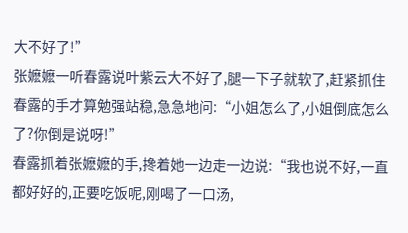大不好了!”
张嬷嬷一听春露说叶紫云大不好了,腿一下子就软了,赶紧抓住春露的手才算勉强站稳,急急地问:“小姐怎么了,小姐倒底怎么了?你倒是说呀!”
春露抓着张嬷嬷的手,搀着她一边走一边说:“我也说不好,一直都好好的,正要吃饭呢,刚喝了一口汤,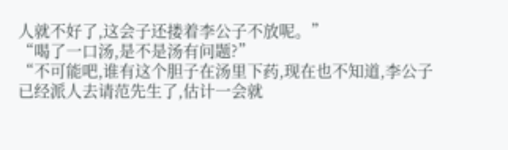人就不好了,这会子还搂着李公子不放呢。”
“喝了一口汤,是不是汤有问题?”
“不可能吧,谁有这个胆子在汤里下药,现在也不知道,李公子已经派人去请范先生了,估计一会就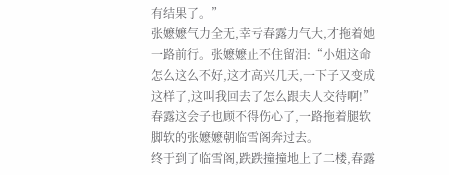有结果了。”
张嬷嬷气力全无,幸亏春露力气大,才拖着她一路前行。张嬷嬷止不住留泪:“小姐这命怎么这么不好,这才高兴几天,一下子又变成这样了,这叫我回去了怎么跟夫人交待啊!”春露这会子也顾不得伤心了,一路拖着腿软脚软的张嬷嬷朝临雪阁奔过去。
终于到了临雪阁,跌跌撞撞地上了二楼,春露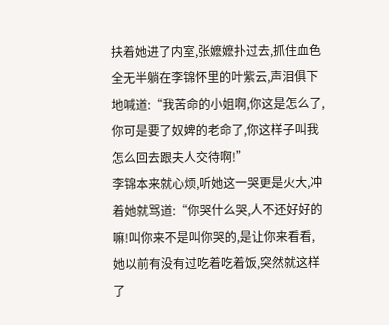扶着她进了内室,张嬷嬷扑过去,抓住血色全无半躺在李锦怀里的叶紫云,声泪俱下地喊道:“我苦命的小姐啊,你这是怎么了,你可是要了奴婢的老命了,你这样子叫我怎么回去跟夫人交待啊!”
李锦本来就心烦,听她这一哭更是火大,冲着她就骂道:“你哭什么哭,人不还好好的嘛!叫你来不是叫你哭的,是让你来看看,她以前有没有过吃着吃着饭,突然就这样了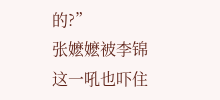的?”
张嬷嬷被李锦这一吼也吓住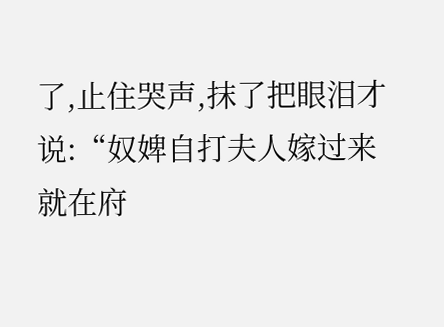了,止住哭声,抹了把眼泪才说:“奴婢自打夫人嫁过来就在府